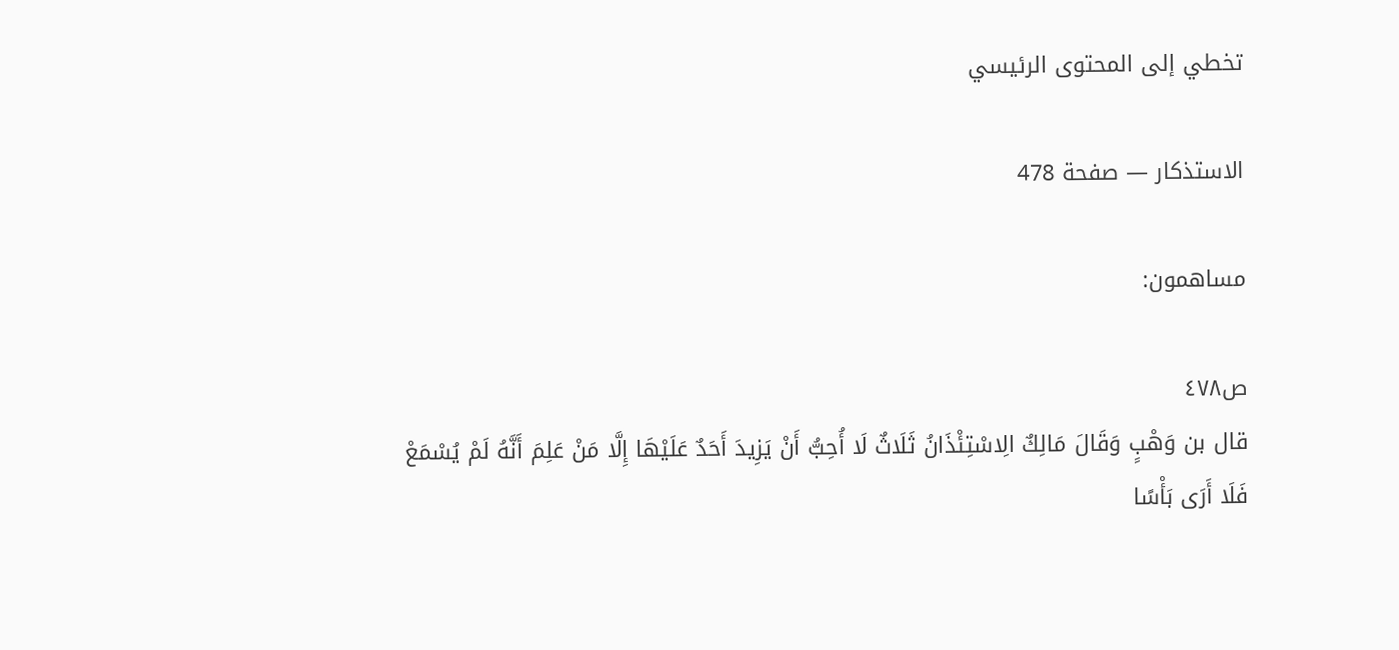تخطي إلى المحتوى الرئيسي

الاستذكار — صفحة 478

مساهمون:

ص٤٧٨
قال بن وَهْبٍ وَقَالَ مَالِكٌ الِاسْتِئْذَانُ ثَلَاثٌ لَا أُحِبُّ أَنْ يَزِيدَ أَحَدٌ عَلَيْهَا إِلَّا مَنْ عَلِمَ أَنَّهُ لَمْ يُسْمَعْ فَلَا أَرَى بَأْسًا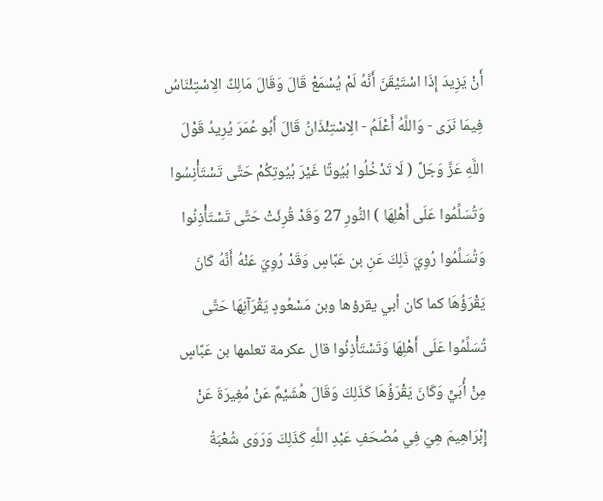أَنْ يَزِيدَ إِذَا اسْتَيْقَنَ أَنَّهُ لَمْ يُسْمَعْ قَالَ وَقَالَ مَالِكٌ الِاسْتِئْنَاسُ فِيمَا نَرَى - وَاللَّهُ أَعْلَمُ - الِاسْتِئْذَانُ قَالَ أَبُو عُمَرَ يُرِيدُ قَوْلَ اللَّهِ عَزَّ وَجَلَّ ( لَا تَدْخُلُوا بُيُوتًا غَيْرَ بُيُوتِكُمْ حَتَّى تَسْتَأْنِسُوا وَتُسَلِّمُوا عَلَى أَهْلِهَا ) النُّورِ 27 وَقَدْ قُرِئَتْ حَتَّى تَسْتَأْذِنُوا وَتُسَلِّمُوا رُوِيَ ذَلِكَ عَنِ بن عَبَّاسٍ وَقَدْ رُوِيَ عَنْهُ أَنَّهُ كَانَ يَقْرَؤُهَا كما كان أبي يقرؤها وبن مَسْعُودٍ يَقْرَآنِهَا حَتَّى تُسَلِّمُوا عَلَى أَهْلِهَا وَتَسْتَأْذِنُوا قال عكرمة تعلمها بن عَبَّاسٍ مِنْ أُبَيٍّ وَكَانَ يَقْرَؤُهَا كَذَلِكَ وَقَالَ هُشَيْمٌ عَنْ مُغِيرَةَ عَنْ إِبْرَاهِيمَ هِيَ فِي مُصْحَفِ عَبْدِ اللَّهِ كَذَلِكَ وَرَوَى شُعْبَةُ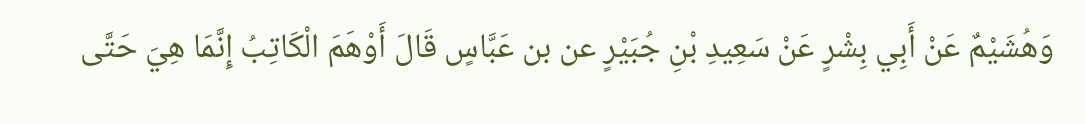وَهُشَيْمٌ عَنْ أَبِي بِشْرٍ عَنْ سَعِيدِ بْنِ جُبَيْرٍ عن بن عَبَّاسٍ قَالَ أَوْهَمَ الْكَاتِبُ إِنَّمَا هِيَ حَتَّى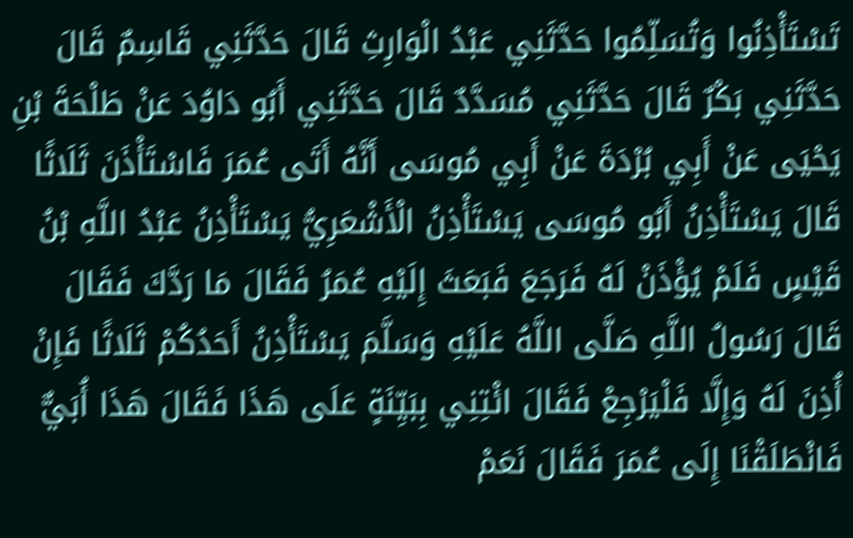تَسْتَأْذِنُوا وَتُسَلِّمُوا حَدَّثَنِي عَبْدُ الْوَارِثِ قَالَ حَدَّثَنِي قَاسِمٌ قَالَ حَدَّثَنِي بَكْرٌ قَالَ حَدَّثَنِي مُسَدَّدٌ قَالَ حَدَّثَنِي أَبُو دَاوُدَ عَنْ طَلْحَةَ بْنِ يَحْيَى عَنْ أَبِي بُرْدَةَ عَنْ أَبِي مُوسَى أَنَّهُ أَتَى عُمَرَ فَاسْتَأْذَنَ ثَلَاثًا قَالَ يَسْتَأْذِنُ أَبُو مُوسَى يَسْتَأْذِنُ الْأَشْعَرِيُّ يَسْتَأْذِنُ عَبْدُ اللَّهِ بْنُ قَيْسٍ فَلَمْ يُؤْذَنْ لَهُ فَرَجَعَ فَبَعَثَ إِلَيْهِ عُمَرُ فَقَالَ مَا رَدَّكَ فَقَالَ قَالَ رَسُولُ اللَّهِ صَلَّى اللَّهُ عَلَيْهِ وَسَلَّمَ يَسْتَأْذِنُ أَحَدُكُمْ ثَلَاثًا فَإِنْ أُذِنَ لَهُ وَإِلَّا فَلْيَرْجِعْ فَقَالَ ائْتِنِي بِبَيِّنَةٍ عَلَى هَذَا فَقَالَ هَذَا أُبَيٌّ فَانْطَلَقْنَا إِلَى عُمَرَ فَقَالَ نَعَمْ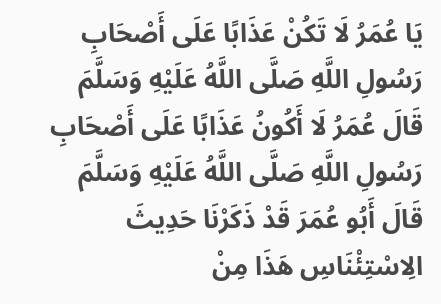يَا عُمَرُ لَا تَكُنْ عَذَابًا عَلَى أَصْحَابِ رَسُولِ اللَّهِ صَلَّى اللَّهُ عَلَيْهِ وَسَلَّمَ قَالَ عُمَرُ لَا أَكُونُ عَذَابًا عَلَى أَصْحَابِ رَسُولِ اللَّهِ صَلَّى اللَّهُ عَلَيْهِ وَسَلَّمَ قَالَ أَبُو عُمَرَ قَدْ ذَكَرْنَا حَدِيثَ الِاسْتِئْنَاسِ هَذَا مِنْ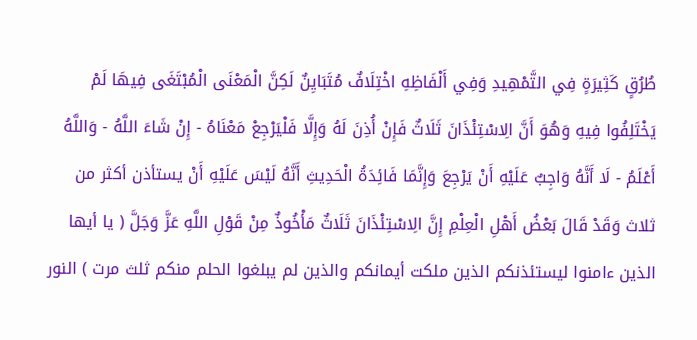طُرُقٍ كَثِيرَةٍ فِي التَّمْهِيدِ وَفِي أَلْفَاظِهِ اخْتِلَافٌ مُتَبَايِنٌ لَكِنَّ الْمَعْنَى الْمُبْتَغَى فِيهَا لَمْ يَخْتَلِفُوا فِيهِ وَهُوَ أَنَّ الِاسْتِئْذَانَ ثَلَاثٌ فَإِنْ أُذِنَ لَهُ وَإِلَّا فَلْيَرْجِعْ مَعْنَاهُ - إِنْ شَاءَ اللَّهُ - وَاللَّهُ أَعْلَمُ - لَا أَنَّهُ وَاجِبٌ عَلَيْهِ أَنْ يَرْجِعَ وَإِنَّمَا فَائِدَةُ الْحَدِيثِ أَنَّهُ لَيْسَ عَلَيْهِ أَنْ يستأذن أكثر من ثلاث وَقَدْ قَالَ بَعْضُ أَهْلِ الْعِلْمِ إِنَّ الِاسْتِئْذَانَ ثَلَاثٌ مَأْخُوذٌ مِنْ قَوْلِ اللَّهِ عَزَّ وَجَلَّ ( يا أيها الذين ءامنوا ليستئذنكم الذين ملكت أيمانكم والذين لم يبلغوا الحلم منكم ثلث مرت ) النور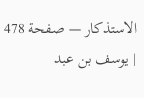الاستذكار — صفحة 478 | يوسف بن عبد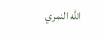الله النمري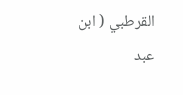القرطبي ( ابن عبد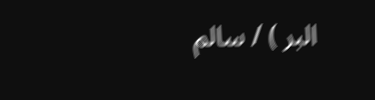البر ) / سالم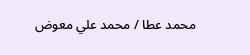محمد عطا / محمد علي معوض